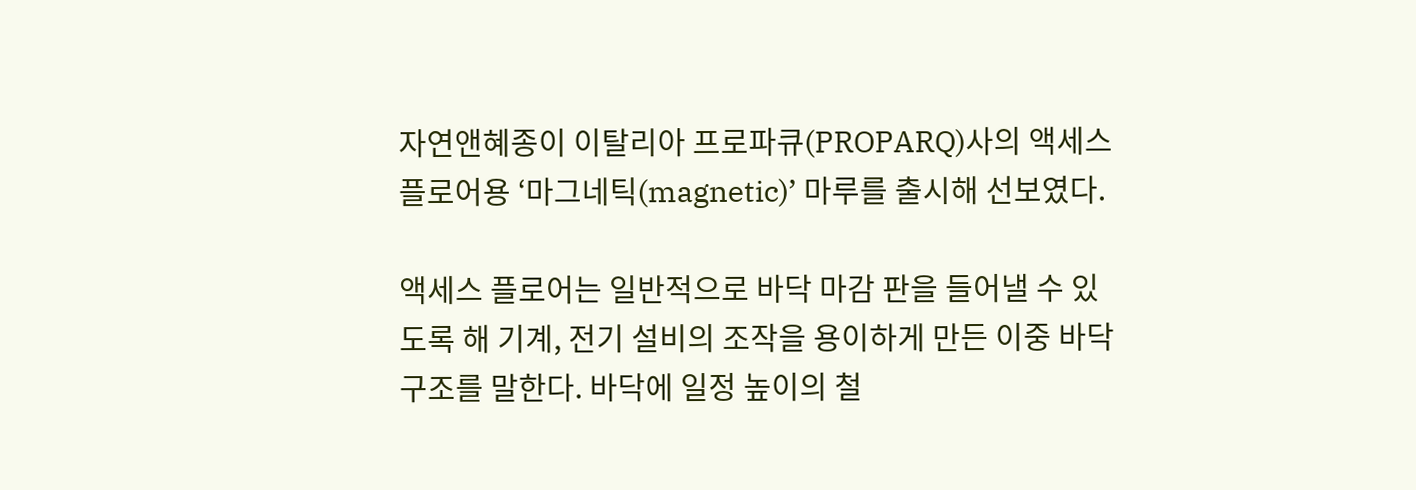자연앤혜종이 이탈리아 프로파큐(PROPARQ)사의 액세스 플로어용 ‘마그네틱(magnetic)’ 마루를 출시해 선보였다.

액세스 플로어는 일반적으로 바닥 마감 판을 들어낼 수 있도록 해 기계, 전기 설비의 조작을 용이하게 만든 이중 바닥 구조를 말한다. 바닥에 일정 높이의 철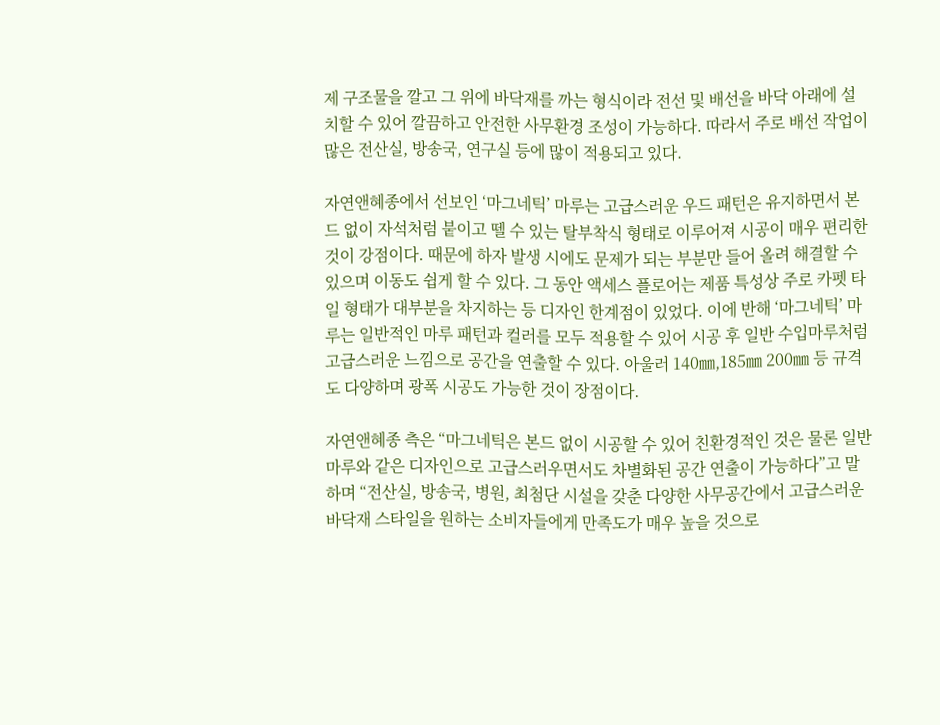제 구조물을 깔고 그 위에 바닥재를 까는 형식이라 전선 및 배선을 바닥 아래에 설치할 수 있어 깔끔하고 안전한 사무환경 조성이 가능하다. 따라서 주로 배선 작업이 많은 전산실, 방송국, 연구실 등에 많이 적용되고 있다.

자연앤혜종에서 선보인 ‘마그네틱’ 마루는 고급스러운 우드 패턴은 유지하면서 본드 없이 자석처럼 붙이고 뗄 수 있는 탈부착식 형태로 이루어져 시공이 매우 편리한 것이 강점이다. 때문에 하자 발생 시에도 문제가 되는 부분만 들어 올려 해결할 수 있으며 이동도 쉽게 할 수 있다. 그 동안 액세스 플로어는 제품 특성상 주로 카펫 타일 형태가 대부분을 차지하는 등 디자인 한계점이 있었다. 이에 반해 ‘마그네틱’ 마루는 일반적인 마루 패턴과 컬러를 모두 적용할 수 있어 시공 후 일반 수입마루처럼 고급스러운 느낌으로 공간을 연출할 수 있다. 아울러 140㎜,185㎜ 200㎜ 등 규격도 다양하며 광폭 시공도 가능한 것이 장점이다.

자연앤혜종 측은 “마그네틱은 본드 없이 시공할 수 있어 친환경적인 것은 물론 일반 마루와 같은 디자인으로 고급스러우면서도 차별화된 공간 연출이 가능하다”고 말하며 “전산실, 방송국, 병원, 최첨단 시설을 갖춘 다양한 사무공간에서 고급스러운 바닥재 스타일을 원하는 소비자들에게 만족도가 매우 높을 것으로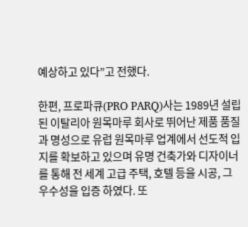예상하고 있다”고 전했다.

한편, 프로파큐(PRO PARQ)사는 1989년 설립된 이탈리아 원목마루 회사로 뛰어난 제품 품질과 명성으로 유럽 원목마루 업계에서 선도적 입지를 확보하고 있으며 유명 건축가와 디자이너를 통해 전 세계 고급 주택, 호텔 등을 시공, 그 우수성을 입증 하였다. 또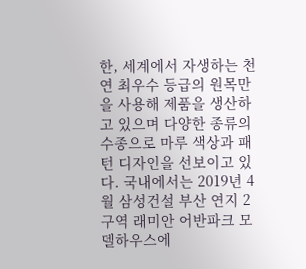한, 세계에서 자생하는 천연 최우수 등급의 원목만을 사용해 제품을 생산하고 있으며 다양한 종류의 수종으로 마루 색상과 패턴 디자인을 선보이고 있다. 국내에서는 2019년 4월 삼성건설 부산 연지 2구역 래미안 어반파크 모델하우스에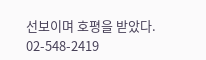선보이며 호평을 받았다. 02-548-2419